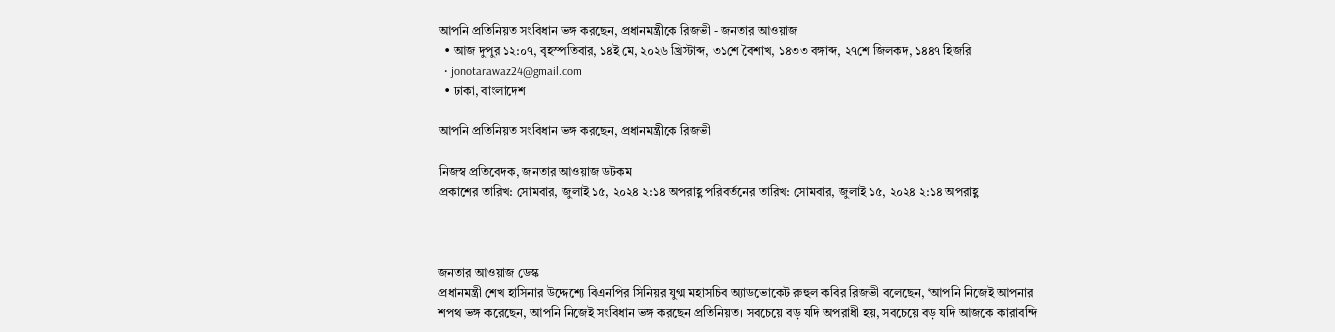আপনি প্রতিনিয়ত সংবিধান ভঙ্গ করছেন, প্রধানমন্ত্রীকে রিজভী - জনতার আওয়াজ
  • আজ দুপুর ১২:০৭, বৃহস্পতিবার, ১৪ই মে, ২০২৬ খ্রিস্টাব্দ, ৩১শে বৈশাখ, ১৪৩৩ বঙ্গাব্দ, ২৭শে জিলকদ, ১৪৪৭ হিজরি
  • jonotarawaz24@gmail.com
  • ঢাকা, বাংলাদেশ

আপনি প্রতিনিয়ত সংবিধান ভঙ্গ করছেন, প্রধানমন্ত্রীকে রিজভী

নিজস্ব প্রতিবেদক, জনতার আওয়াজ ডটকম
প্রকাশের তারিখ: সোমবার, জুলাই ১৫, ২০২৪ ২:১৪ অপরাহ্ণ পরিবর্তনের তারিখ: সোমবার, জুলাই ১৫, ২০২৪ ২:১৪ অপরাহ্ণ



জনতার আওয়াজ ডেস্ক
প্রধানমন্ত্রী শেখ হাসিনার উদ্দেশ্যে বিএনপির সিনিয়র যুগ্ম মহাসচিব অ্যাডভোকেট রুহুল কবির রিজভী বলেছেন, ‘আপনি নিজেই আপনার শপথ ভঙ্গ করেছেন, আপনি নিজেই সংবিধান ভঙ্গ করছেন প্রতিনিয়ত। সবচেয়ে বড় যদি অপরাধী হয়, সবচেয়ে বড় যদি আজকে কারাবন্দি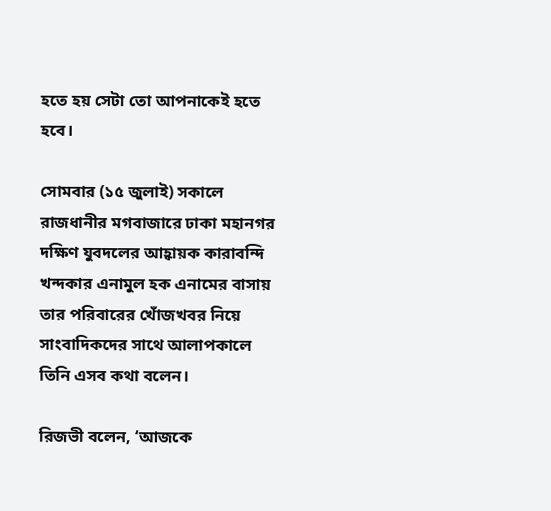হতে হয় সেটা তো আপনাকেই হতে হবে।

সোমবার (১৫ জুলাই) সকালে রাজধানীর মগবাজারে ঢাকা মহানগর দক্ষিণ যুবদলের আহ্বায়ক কারাবন্দি খন্দকার এনামুল হক এনামের বাসায় তার পরিবারের খোঁজখবর নিয়ে সাংবাদিকদের সাথে আলাপকালে তিনি এসব কথা বলেন।

রিজভী বলেন, ‘আজকে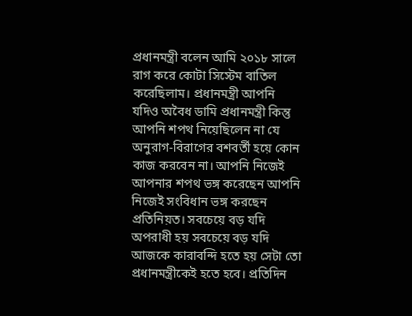প্রধানমন্ত্রী বলেন আমি ২০১৮ সালে রাগ করে কোটা সিস্টেম বাতিল করেছিলাম। প্রধানমন্ত্রী আপনি যদিও অবৈধ ডামি প্রধানমন্ত্রী কিন্তু আপনি শপথ নিয়েছিলেন না যে অনুরাগ-বিরাগের বশবর্তী হয়ে কোন কাজ করবেন না। আপনি নিজেই আপনার শপথ ভঙ্গ করেছেন আপনি নিজেই সংবিধান ভঙ্গ করছেন প্রতিনিয়ত। সবচেয়ে বড় যদি অপরাধী হয় সবচেয়ে বড় যদি আজকে কারাবন্দি হতে হয় সেটা তো প্রধানমন্ত্রীকেই হতে হবে। প্রতিদিন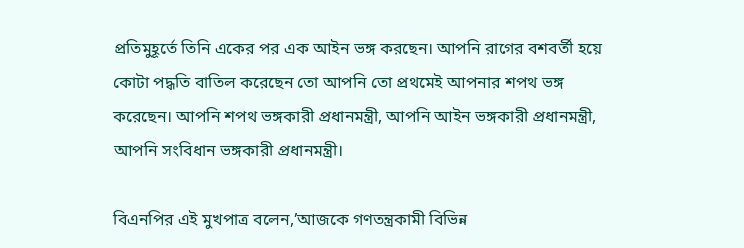প্রতিমুহূর্তে তিনি একের পর এক আইন ভঙ্গ করছেন। আপনি রাগের বশবর্তী হয়ে কোটা পদ্ধতি বাতিল করেছেন তো আপনি তো প্রথমেই আপনার শপথ ভঙ্গ করেছেন। আপনি শপথ ভঙ্গকারী প্রধানমন্ত্রী, আপনি আইন ভঙ্গকারী প্রধানমন্ত্রী, আপনি সংবিধান ভঙ্গকারী প্রধানমন্ত্রী।

বিএনপির এই মুখপাত্র বলেন,’আজকে গণতন্ত্রকামী বিভিন্ন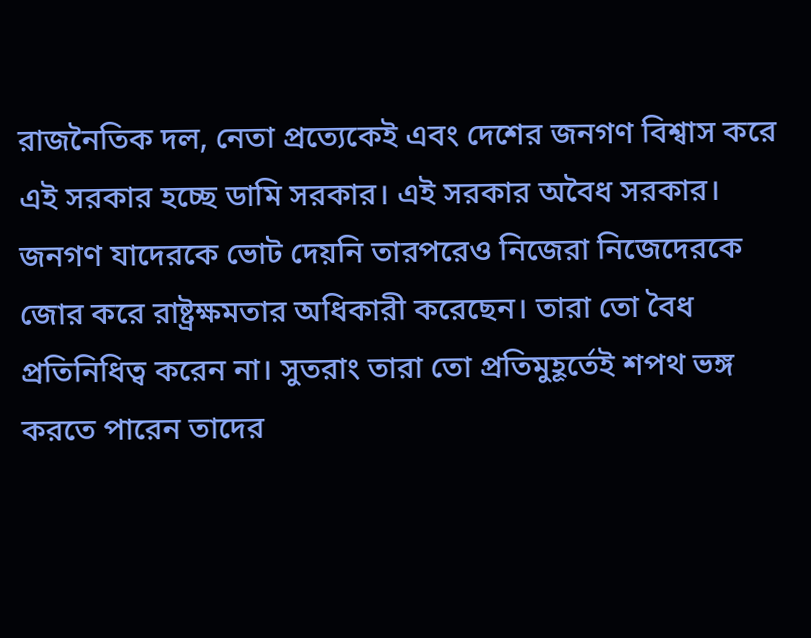রাজনৈতিক দল, নেতা প্রত্যেকেই এবং দেশের জনগণ বিশ্বাস করে এই সরকার হচ্ছে ডামি সরকার। এই সরকার অবৈধ সরকার। জনগণ যাদেরকে ভোট দেয়নি তারপরেও নিজেরা নিজেদেরকে জোর করে রাষ্ট্রক্ষমতার অধিকারী করেছেন। তারা তো বৈধ প্রতিনিধিত্ব করেন না। সুতরাং তারা তো প্রতিমুহূর্তেই শপথ ভঙ্গ করতে পারেন তাদের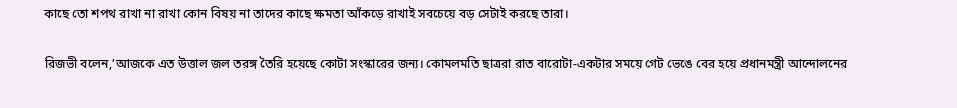কাছে তো শপথ রাখা না রাখা কোন বিষয় না তাদের কাছে ক্ষমতা আঁকড়ে রাখাই সবচেয়ে বড় সেটাই করছে তারা।

রিজভী বলেন,’আজকে এত উত্তাল জল তরঙ্গ তৈরি হয়েছে কোটা সংস্কারের জন্য। কোমলমতি ছাত্ররা রাত বারোটা-একটার সময়ে গেট ভেঙে বের হয়ে প্রধানমন্ত্রী আন্দোলনের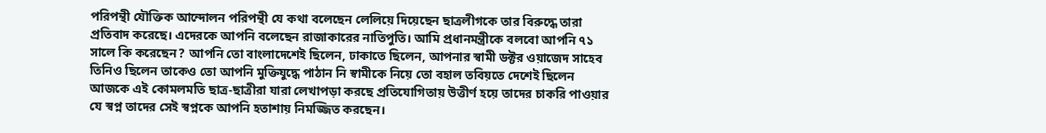পরিপন্থী যৌক্তিক আন্দোলন পরিপন্থী যে কথা বলেছেন লেলিয়ে দিয়েছেন ছাত্রলীগকে তার বিরুদ্ধে তারা প্রতিবাদ করেছে। এদেরকে আপনি বলেছেন রাজাকারের নাতিপুতি। আমি প্রধানমন্ত্রীকে বলবো আপনি ৭১ সালে কি করেছেন? আপনি তো বাংলাদেশেই ছিলেন, ঢাকাতে ছিলেন, আপনার স্বামী ডক্টর ওয়াজেদ সাহেব তিনিও ছিলেন তাকেও তো আপনি মুক্তিযুদ্ধে পাঠান নি স্বামীকে নিয়ে তো বহাল তবিয়তে দেশেই ছিলেন আজকে এই কোমলমতি ছাত্র-ছাত্রীরা যারা লেখাপড়া করছে প্রতিযোগিতায় উত্তীর্ণ হয়ে তাদের চাকরি পাওয়ার যে স্বপ্ন তাদের সেই স্বপ্নকে আপনি হতাশায় নিমজ্জিত করছেন।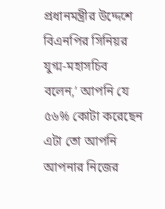প্রধানমন্ত্রীর উদ্দেশে বিএনপির সিনিয়র যুগ্ম-মহাসচিব বলেন,’ আপনি যে ৫৬% কোটা করেছেন এটা তো আপনি আপনার নিজের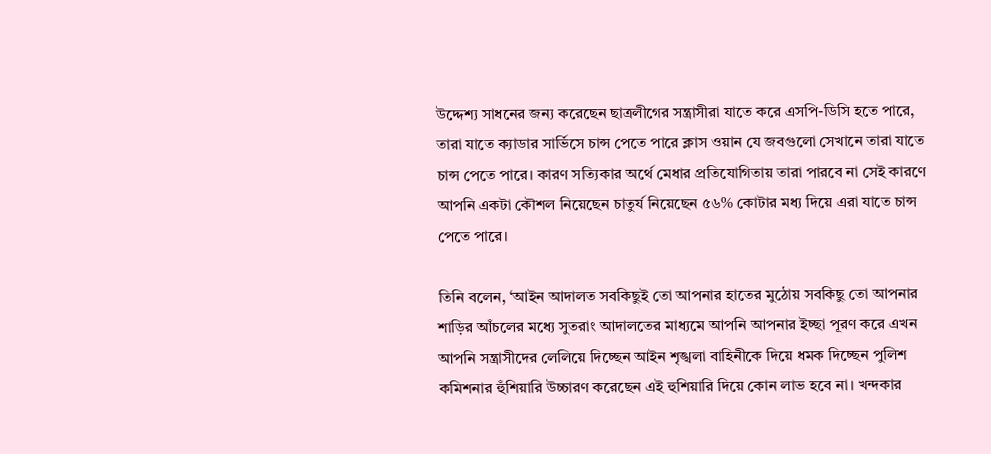উদ্দেশ্য সাধনের জন্য করেছেন ছাত্রলীগের সন্ত্রাসীরা যাতে করে এসপি-ডিসি হতে পারে, তারা যাতে ক্যাডার সার্ভিসে চান্স পেতে পারে ক্লাস ওয়ান যে জবগুলো সেখানে তারা যাতে চান্স পেতে পারে। কারণ সত্যিকার অর্থে মেধার প্রতিযোগিতায় তারা পারবে না সেই কারণে আপনি একটা কৌশল নিয়েছেন চাতুর্য নিয়েছেন ৫৬% কোটার মধ্য দিয়ে এরা যাতে চান্স পেতে পারে।

তিনি বলেন, ‘আইন আদালত সবকিছুই তো আপনার হাতের মুঠোয় সবকিছু তো আপনার শাড়ির আঁচলের মধ্যে সুতরাং আদালতের মাধ্যমে আপনি আপনার ইচ্ছা পূরণ করে এখন আপনি সন্ত্রাসীদের লেলিয়ে দিচ্ছেন আইন শৃঙ্খলা বাহিনীকে দিয়ে ধমক দিচ্ছেন পুলিশ কমিশনার হুঁশিয়ারি উচ্চারণ করেছেন এই হুশিয়ারি দিয়ে কোন লাভ হবে না। খন্দকার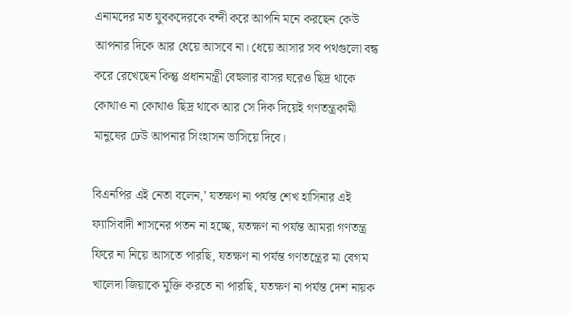এনামদের মত যুবকদেরকে বন্দী করে আপনি মনে করছেন কেউ আপনার দিকে আর ধেয়ে আসবে না। ধেয়ে আসার সব পথগুলো বন্ধ করে রেখেছেন কিন্তু প্রধানমন্ত্রী বেহুলার বাসর ঘরেও ছিদ্র থাকে কোথাও না কোথাও ছিদ্র থাকে আর সে দিক দিয়েই গণতন্ত্রকামী মানুষের ঢেউ আপনার সিংহাসন ভাসিয়ে দিবে।

বিএনপির এই নেতা বলেন,’ যতক্ষণ না পর্যন্ত শেখ হাসিনার এই ফ্যাসিবাদী শাসনের পতন না হচ্ছে, যতক্ষণ না পর্যন্ত আমরা গণতন্ত্র ফিরে না নিয়ে আসতে পারছি, যতক্ষণ না পর্যন্ত গণতন্ত্রের মা বেগম খালেদা জিয়াকে মুক্তি করতে না পারছি, যতক্ষণ না পর্যন্ত দেশ নায়ক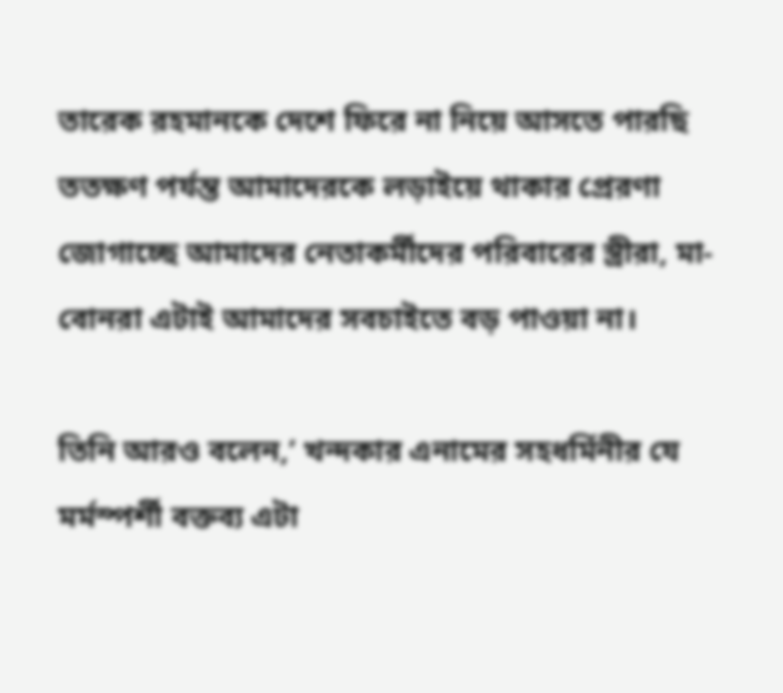তারেক রহমানকে দেশে ফিরে না নিয়ে আসতে পারছি ততক্ষণ পর্যন্ত আমাদেরকে লড়াইয়ে থাকার প্রেরণা জোগাচ্ছে আমাদের নেতাকর্মীদের পরিবারের স্ত্রীরা, মা-বোনরা এটাই আমাদের সবচাইতে বড় পাওয়া না।

তিনি আরও বলেন,’ খন্দকার এনামের সহধর্মিনীর যে মর্মস্পর্শী বক্তব্য এটা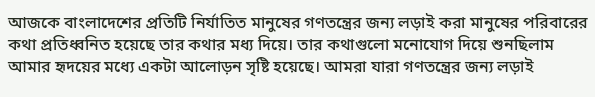আজকে বাংলাদেশের প্রতিটি নির্যাতিত মানুষের গণতন্ত্রের জন্য লড়াই করা মানুষের পরিবারের কথা প্রতিধ্বনিত হয়েছে তার কথার মধ্য দিয়ে। তার কথাগুলো মনোযোগ দিয়ে শুনছিলাম আমার হৃদয়ের মধ্যে একটা আলোড়ন সৃষ্টি হয়েছে। আমরা যারা গণতন্ত্রের জন্য লড়াই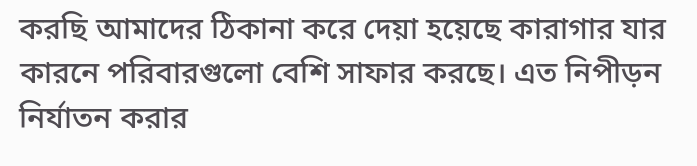করছি আমাদের ঠিকানা করে দেয়া হয়েছে কারাগার যার কারনে পরিবারগুলো বেশি সাফার করছে। এত নিপীড়ন নির্যাতন করার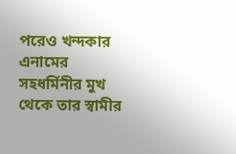পরেও খন্দকার এনামের সহধর্মিনীর মুখ থেকে তার স্বামীর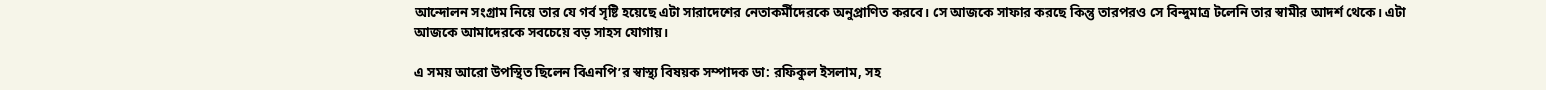আন্দোলন সংগ্রাম নিয়ে তার যে গর্ব সৃষ্টি হয়েছে এটা সারাদেশের নেতাকর্মীদেরকে অনুপ্রাণিত করবে। সে আজকে সাফার করছে কিন্তু তারপরও সে বিন্দুমাত্র টলেনি তার স্বামীর আদর্শ থেকে। এটা আজকে আমাদেরকে সবচেয়ে বড় সাহস যোগায়।

এ সময় আরো উপস্থিত ছিলেন বিএনপি’র স্বাস্থ্য বিষয়ক সম্পাদক ডা: রফিকুল ইসলাম, সহ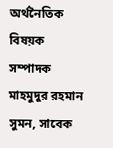অর্থনৈতিক বিষয়ক সম্পাদক মাহমুদুর রহমান সুমন, সাবেক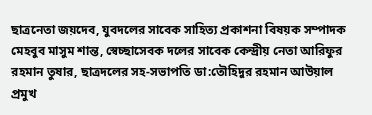ছাত্রনেতা জয়দেব, যুবদলের সাবেক সাহিত্য প্রকাশনা বিষয়ক সম্পাদক মেহবুব মাসুম শান্ত, স্বেচ্ছাসেবক দলের সাবেক কেন্দ্রীয় নেতা আরিফুর রহমান তুষার, ছাত্রদলের সহ-সভাপতি ডা:তৌহিদুর রহমান আউয়াল প্রমুখ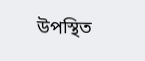উপস্থিত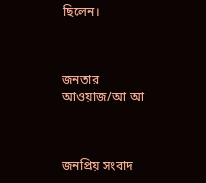ছিলেন।



জনতার আওয়াজ/আ আ



জনপ্রিয় সংবাদ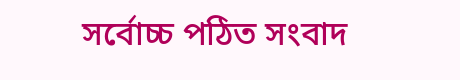সর্বোচ্চ পঠিত সংবাদ